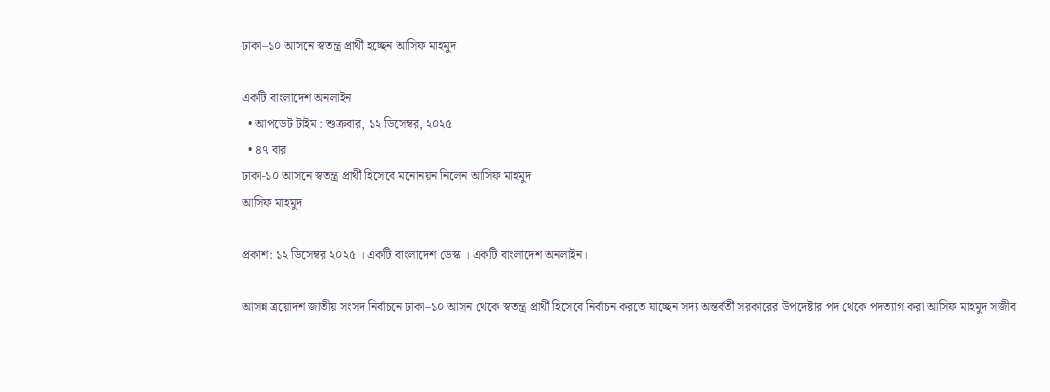ঢাকা–১০ আসনে স্বতন্ত্র প্রার্থী হচ্ছেন আসিফ মাহমুদ

একটি বাংলাদেশ অনলাইন
  • আপডেট টাইম : শুক্রবার, ১২ ডিসেম্বর, ২০২৫
  • ৪৭ বার
ঢাকা-১০ আসনে স্বতন্ত্র প্রার্থী হিসেবে মনোনয়ন নিলেন আসিফ মাহমুদ
আসিফ মাহমুদ

প্রকাশ: ১২ ডিসেম্বর ২০২৫ । একটি বাংলাদেশ ডেস্ক । একটি বাংলাদেশ অনলাইন।

আসন্ন ত্রয়োদশ জাতীয় সংসদ নির্বাচনে ঢাকা–১০ আসন থেকে স্বতন্ত্র প্রার্থী হিসেবে নির্বাচন করতে যাচ্ছেন সদ্য অন্তর্বর্তী সরকারের উপদেষ্টার পদ থেকে পদত্যাগ করা আসিফ মাহমুদ সজীব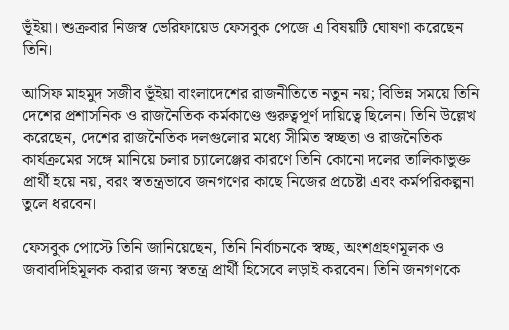ভূঁইয়া। শুক্রবার নিজস্ব ভেরিফায়েড ফেসবুক পেজে এ বিষয়টি ঘোষণা করেছেন তিনি।

আসিফ মাহমুদ সজীব ভূঁইয়া বাংলাদেশের রাজনীতিতে নতুন নয়; বিভিন্ন সময়ে তিনি দেশের প্রশাসনিক ও রাজনৈতিক কর্মকাণ্ডে গুরুত্বপূর্ণ দায়িত্বে ছিলেন। তিনি উল্লেখ করেছেন, দেশের রাজনৈতিক দলগুলোর মধ্যে সীমিত স্বচ্ছতা ও রাজনৈতিক কার্যক্রমের সঙ্গে মানিয়ে চলার চ্যালেঞ্জের কারণে তিনি কোনো দলের তালিকাভুক্ত প্রার্থী হয়ে নয়, বরং স্বতন্ত্রভাবে জনগণের কাছে নিজের প্রচেষ্টা এবং কর্মপরিকল্পনা তুলে ধরবেন।

ফেসবুক পোস্টে তিনি জানিয়েছেন, তিনি নির্বাচনকে স্বচ্ছ, অংশগ্রহণমূলক ও জবাবদিহিমূলক করার জন্য স্বতন্ত্র প্রার্থী হিসেবে লড়াই করবেন। তিনি জনগণকে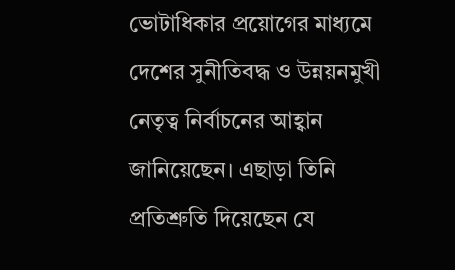ভোটাধিকার প্রয়োগের মাধ্যমে দেশের সুনীতিবদ্ধ ও উন্নয়নমুখী নেতৃত্ব নির্বাচনের আহ্বান জানিয়েছেন। এছাড়া তিনি প্রতিশ্রুতি দিয়েছেন যে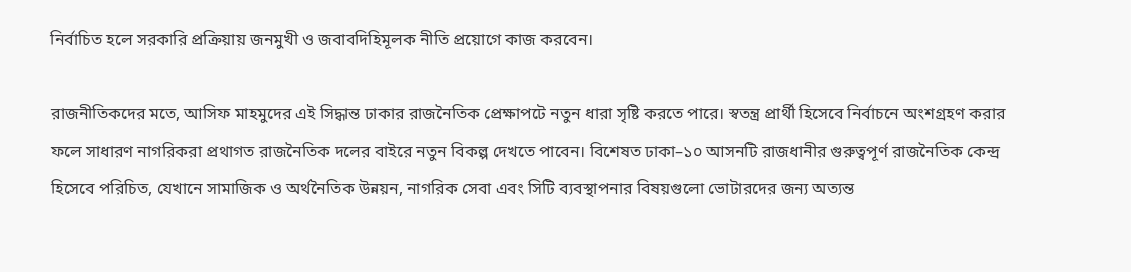নির্বাচিত হলে সরকারি প্রক্রিয়ায় জনমুখী ও জবাবদিহিমূলক নীতি প্রয়োগে কাজ করবেন।

রাজনীতিকদের মতে, আসিফ মাহমুদের এই সিদ্ধান্ত ঢাকার রাজনৈতিক প্রেক্ষাপটে নতুন ধারা সৃষ্টি করতে পারে। স্বতন্ত্র প্রার্থী হিসেবে নির্বাচনে অংশগ্রহণ করার ফলে সাধারণ নাগরিকরা প্রথাগত রাজনৈতিক দলের বাইরে নতুন বিকল্প দেখতে পাবেন। বিশেষত ঢাকা–১০ আসনটি রাজধানীর গুরুত্বপূর্ণ রাজনৈতিক কেন্দ্র হিসেবে পরিচিত, যেখানে সামাজিক ও অর্থনৈতিক উন্নয়ন, নাগরিক সেবা এবং সিটি ব্যবস্থাপনার বিষয়গুলো ভোটারদের জন্য অত্যন্ত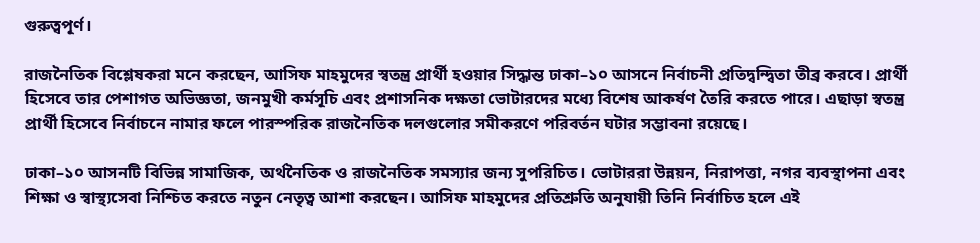গুরুত্বপূর্ণ।

রাজনৈতিক বিশ্লেষকরা মনে করছেন, আসিফ মাহমুদের স্বতন্ত্র প্রার্থী হওয়ার সিদ্ধান্ত ঢাকা–১০ আসনে নির্বাচনী প্রতিদ্বন্দ্বিতা তীব্র করবে। প্রার্থী হিসেবে তার পেশাগত অভিজ্ঞতা, জনমুখী কর্মসূচি এবং প্রশাসনিক দক্ষতা ভোটারদের মধ্যে বিশেষ আকর্ষণ তৈরি করতে পারে। এছাড়া স্বতন্ত্র প্রার্থী হিসেবে নির্বাচনে নামার ফলে পারস্পরিক রাজনৈতিক দলগুলোর সমীকরণে পরিবর্তন ঘটার সম্ভাবনা রয়েছে।

ঢাকা–১০ আসনটি বিভিন্ন সামাজিক, অর্থনৈতিক ও রাজনৈতিক সমস্যার জন্য সুপরিচিত। ভোটাররা উন্নয়ন, নিরাপত্তা, নগর ব্যবস্থাপনা এবং শিক্ষা ও স্বাস্থ্যসেবা নিশ্চিত করতে নতুন নেতৃত্ব আশা করছেন। আসিফ মাহমুদের প্রতিশ্রুতি অনুযায়ী তিনি নির্বাচিত হলে এই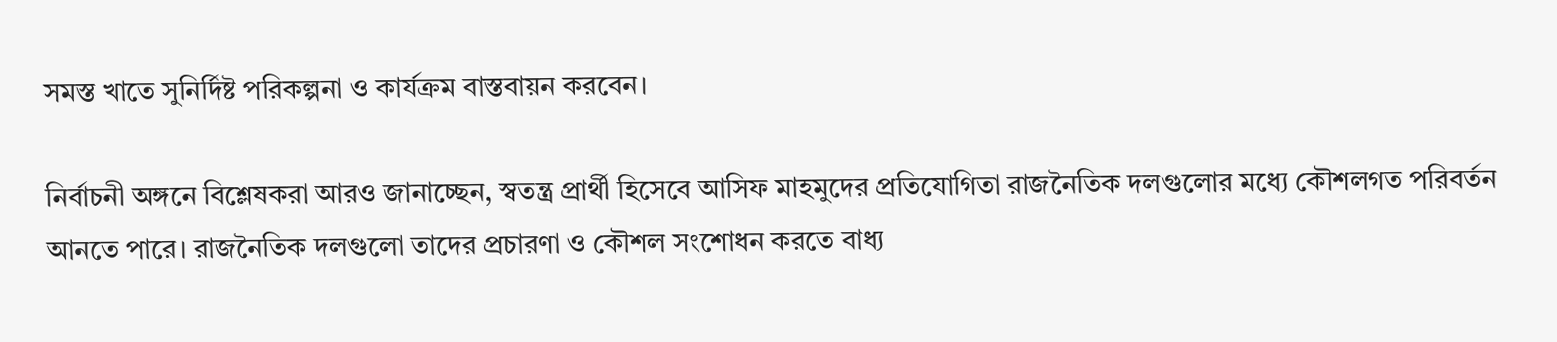সমস্ত খাতে সুনির্দিষ্ট পরিকল্পনা ও কার্যক্রম বাস্তবায়ন করবেন।

নির্বাচনী অঙ্গনে বিশ্লেষকরা আরও জানাচ্ছেন, স্বতন্ত্র প্রার্থী হিসেবে আসিফ মাহমুদের প্রতিযোগিতা রাজনৈতিক দলগুলোর মধ্যে কৌশলগত পরিবর্তন আনতে পারে। রাজনৈতিক দলগুলো তাদের প্রচারণা ও কৌশল সংশোধন করতে বাধ্য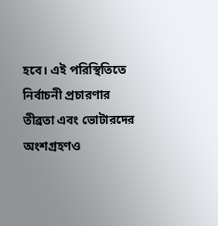হবে। এই পরিস্থিতিতে নির্বাচনী প্রচারণার তীব্রতা এবং ভোটারদের অংশগ্রহণও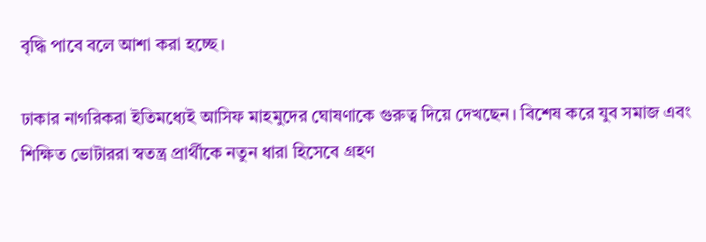বৃদ্ধি পাবে বলে আশা করা হচ্ছে।

ঢাকার নাগরিকরা ইতিমধ্যেই আসিফ মাহমুদের ঘোষণাকে গুরুত্ব দিয়ে দেখছেন। বিশেষ করে যুব সমাজ এবং শিক্ষিত ভোটাররা স্বতন্ত্র প্রার্থীকে নতুন ধারা হিসেবে গ্রহণ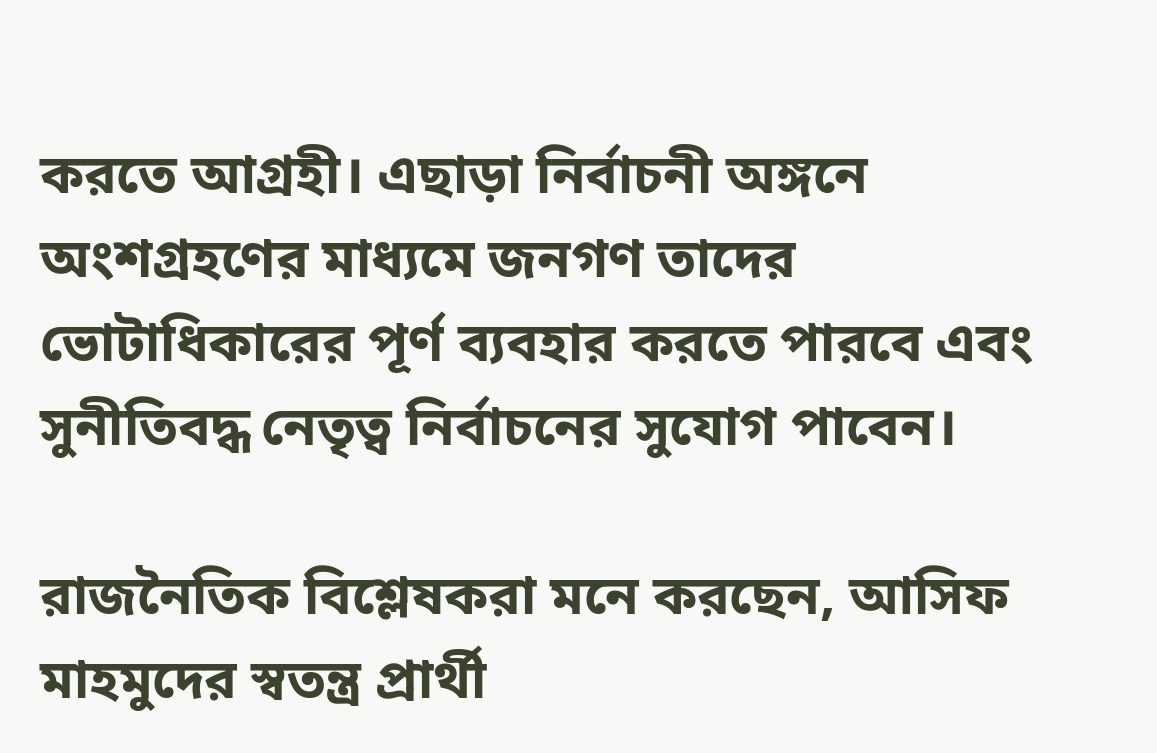করতে আগ্রহী। এছাড়া নির্বাচনী অঙ্গনে অংশগ্রহণের মাধ্যমে জনগণ তাদের ভোটাধিকারের পূর্ণ ব্যবহার করতে পারবে এবং সুনীতিবদ্ধ নেতৃত্ব নির্বাচনের সুযোগ পাবেন।

রাজনৈতিক বিশ্লেষকরা মনে করছেন, আসিফ মাহমুদের স্বতন্ত্র প্রার্থী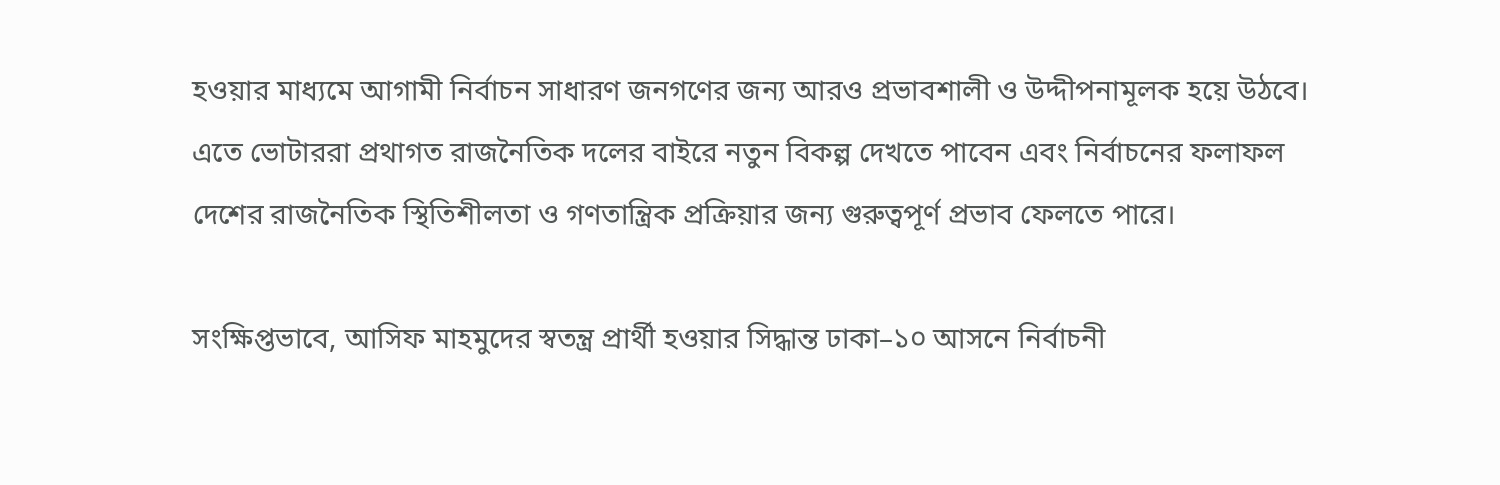হওয়ার মাধ্যমে আগামী নির্বাচন সাধারণ জনগণের জন্য আরও প্রভাবশালী ও উদ্দীপনামূলক হয়ে উঠবে। এতে ভোটাররা প্রথাগত রাজনৈতিক দলের বাইরে নতুন বিকল্প দেখতে পাবেন এবং নির্বাচনের ফলাফল দেশের রাজনৈতিক স্থিতিশীলতা ও গণতান্ত্রিক প্রক্রিয়ার জন্য গুরুত্বপূর্ণ প্রভাব ফেলতে পারে।

সংক্ষিপ্তভাবে, আসিফ মাহমুদের স্বতন্ত্র প্রার্থী হওয়ার সিদ্ধান্ত ঢাকা–১০ আসনে নির্বাচনী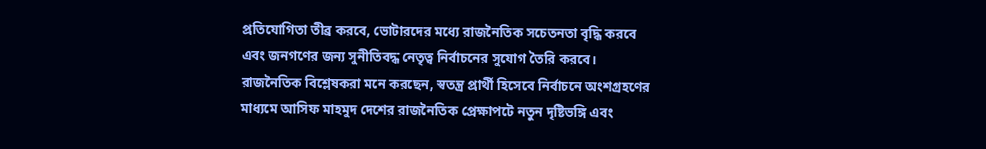প্রতিযোগিতা তীব্র করবে, ভোটারদের মধ্যে রাজনৈতিক সচেতনতা বৃদ্ধি করবে এবং জনগণের জন্য সুনীতিবদ্ধ নেতৃত্ব নির্বাচনের সুযোগ তৈরি করবে। রাজনৈতিক বিশ্লেষকরা মনে করছেন, স্বতন্ত্র প্রার্থী হিসেবে নির্বাচনে অংশগ্রহণের মাধ্যমে আসিফ মাহমুদ দেশের রাজনৈতিক প্রেক্ষাপটে নতুন দৃষ্টিভঙ্গি এবং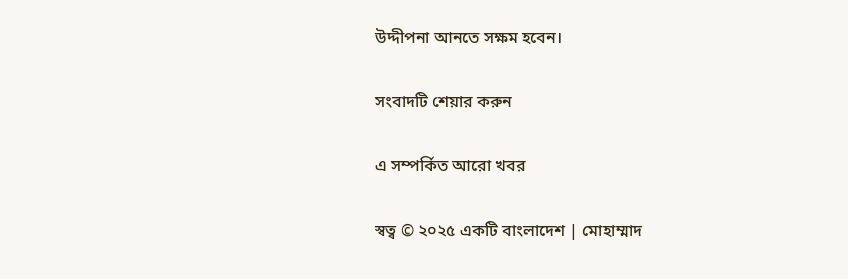উদ্দীপনা আনতে সক্ষম হবেন।

সংবাদটি শেয়ার করুন

এ সম্পর্কিত আরো খবর

স্বত্ব © ২০২৫ একটি বাংলাদেশ | মোহাম্মাদ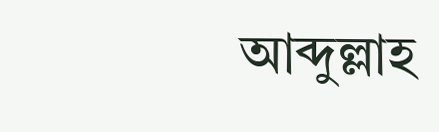আব্দুল্লাহ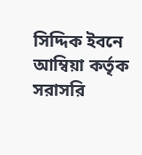সিদ্দিক ইবনে আম্বিয়া কর্তৃক সরাসরি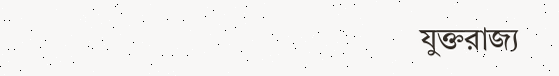যুক্তরাজ্য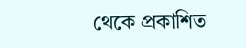থেকে প্রকাশিত